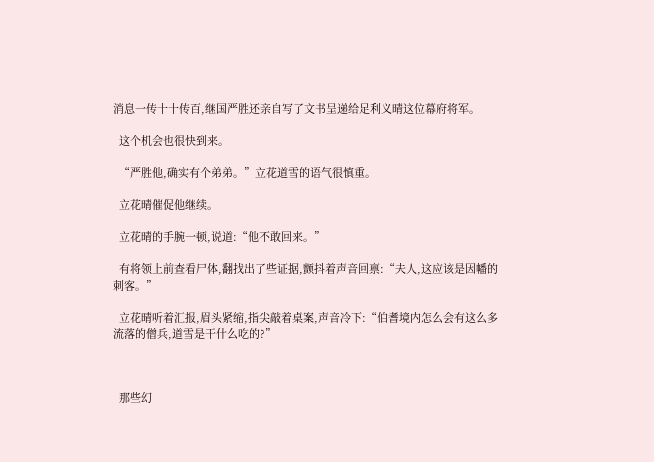消息一传十十传百,继国严胜还亲自写了文书呈递给足利义晴这位幕府将军。

  这个机会也很快到来。

  “严胜他,确实有个弟弟。”立花道雪的语气很慎重。

  立花晴催促他继续。

  立花晴的手腕一顿,说道:“他不敢回来。”

  有将领上前查看尸体,翻找出了些证据,颤抖着声音回禀:“夫人,这应该是因幡的刺客。”

  立花晴听着汇报,眉头紧缩,指尖敲着桌案,声音冷下:“伯耆境内怎么会有这么多流落的僧兵,道雪是干什么吃的?”



  那些幻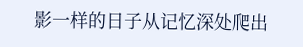影一样的日子从记忆深处爬出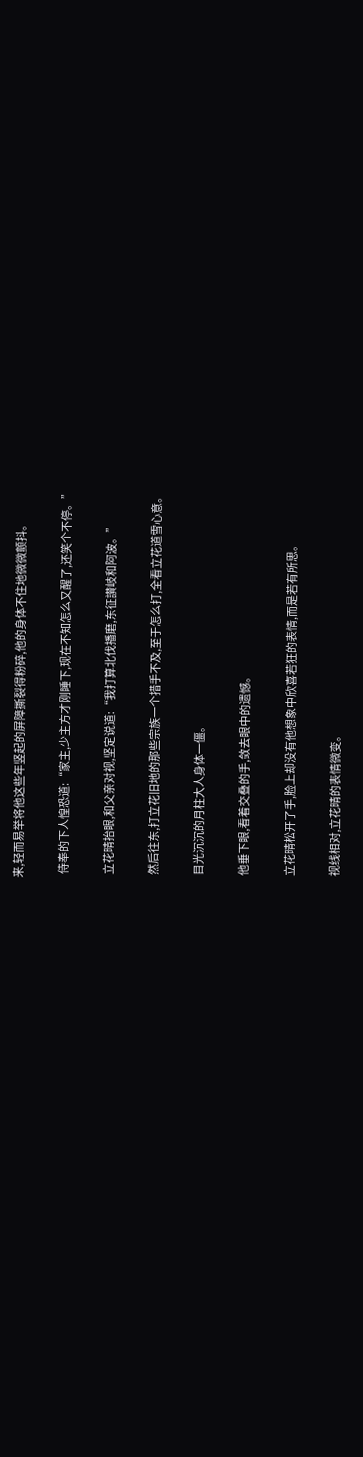来,轻而易举将他这些年竖起的屏障撕裂得粉碎,他的身体不住地微微颤抖。

  侍奉的下人惶恐道:“家主,少主方才刚睡下,现在不知怎么又醒了,还笑个不停。”

  立花晴抬眼,和父亲对视,坚定说道:“我打算北伐播磨,东征讃岐和阿波。”

  然后往东,打立花旧地的那些宗族一个措手不及,至于怎么打,全看立花道雪心意。

  目光沉沉的月柱大人身体一僵。

  他垂下眼,看着交叠的手,敛去眼中的遗憾。

  立花晴松开了手,脸上却没有他想象中欣喜若狂的表情,而是若有所思。

  视线相对,立花晴的表情微变。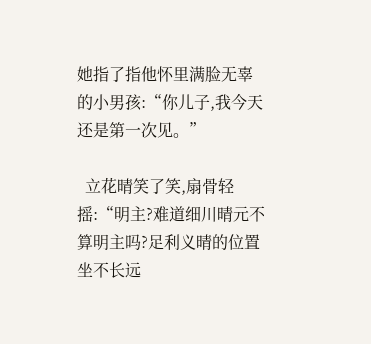她指了指他怀里满脸无辜的小男孩:“你儿子,我今天还是第一次见。”

  立花晴笑了笑,扇骨轻摇:“明主?难道细川晴元不算明主吗?足利义晴的位置坐不长远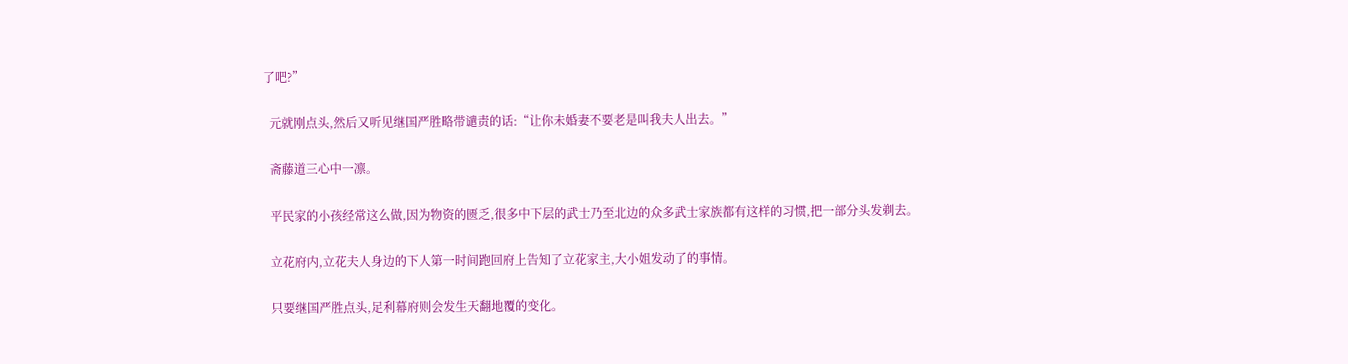了吧?”

  元就刚点头,然后又听见继国严胜略带谴责的话:“让你未婚妻不要老是叫我夫人出去。”

  斋藤道三心中一凛。

  平民家的小孩经常这么做,因为物资的匮乏,很多中下层的武士乃至北边的众多武士家族都有这样的习惯,把一部分头发剃去。

  立花府内,立花夫人身边的下人第一时间跑回府上告知了立花家主,大小姐发动了的事情。

  只要继国严胜点头,足利幕府则会发生天翻地覆的变化。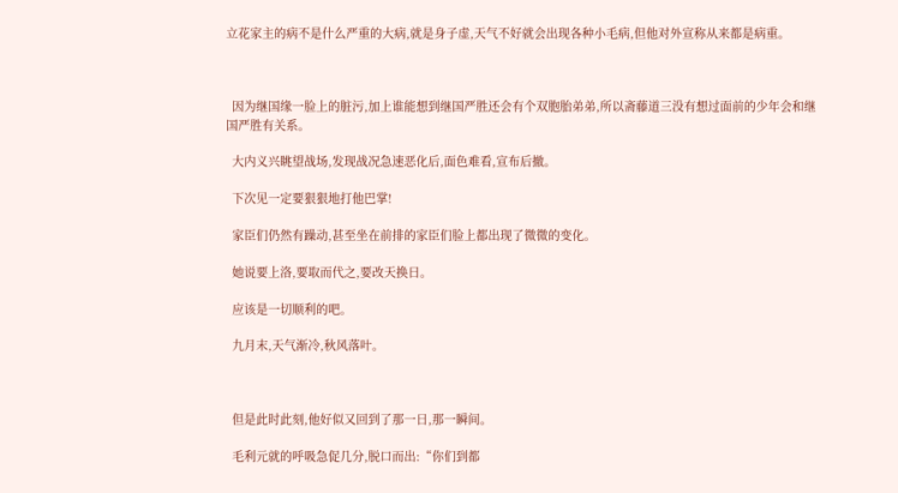立花家主的病不是什么严重的大病,就是身子虚,天气不好就会出现各种小毛病,但他对外宣称从来都是病重。



  因为继国缘一脸上的脏污,加上谁能想到继国严胜还会有个双胞胎弟弟,所以斋藤道三没有想过面前的少年会和继国严胜有关系。

  大内义兴眺望战场,发现战况急速恶化后,面色难看,宣布后撤。

  下次见一定要狠狠地打他巴掌!

  家臣们仍然有躁动,甚至坐在前排的家臣们脸上都出现了微微的变化。

  她说要上洛,要取而代之,要改天换日。

  应该是一切顺利的吧。

  九月末,天气渐冷,秋风落叶。



  但是此时此刻,他好似又回到了那一日,那一瞬间。

  毛利元就的呼吸急促几分,脱口而出:“你们到都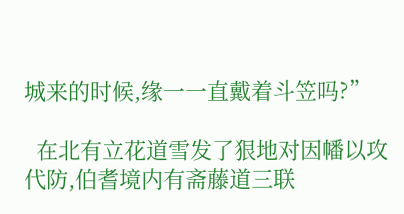城来的时候,缘一一直戴着斗笠吗?”

  在北有立花道雪发了狠地对因幡以攻代防,伯耆境内有斋藤道三联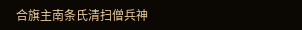合旗主南条氏清扫僧兵神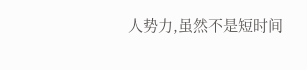人势力,虽然不是短时间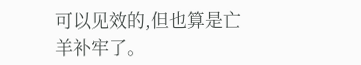可以见效的,但也算是亡羊补牢了。